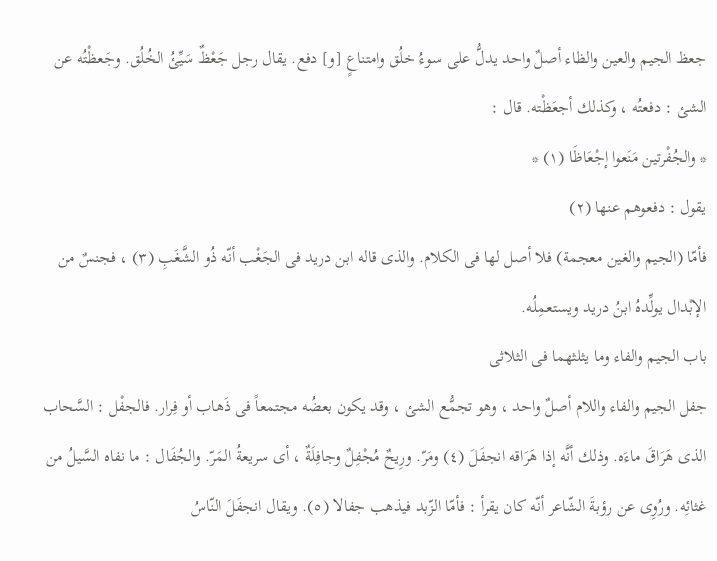جعظ الجيم والعين والظاء أصلٌ واحد يدلُّ على سوءُ خلُق وامتناعٍ [و] دفع. يقال رجل جَعْظٌ سَيِّئُ الخُلُق. وجَعظْتُه عن الشئ : دفعتُه ، وكذلك أجعَظْته. قال :
* والجُفْرتين مَنَعوا إجْعَاظَا (١) *
يقول : دفعوهم عنها (٢)
فأمّا (الجيم والغين معجمة) فلا أصل لها فى الكلام. والذى قاله ابن دريد فى الجَغْب أنّه ذُو الشَّغَبِ (٣) ، فجنسٌ من الإبْدال يولِّدهُ ابنُ دريد ويستعمِلُه.
باب الجيم والفاء وما يثلثهما فى الثلاثى
جفل الجيم والفاء واللام أصلٌ واحد ، وهو تجمُّع الشئ ، وقد يكون بعضُه مجتمعاً فى ذَهاب أو فِرار. فالجفْل : السَّحاب الذى هَرَاقَ ماءَه. وذلك أنَّه إذا هَرَاقه انجفَلَ (٤) ومَرّ. ورِيحٌ مُجْفِلٌ وجافِلَةٌ ، أى سريعةُ المَرّ. والجُفَال : ما نفاه السَّيلُ من غثائِه. ورُوِى عن رؤبةَ الشّاعر أنّه كان يقرأ : فأمّا الزّبد فيذهب جفالا (٥). ويقال انجفَلَ النّاسُ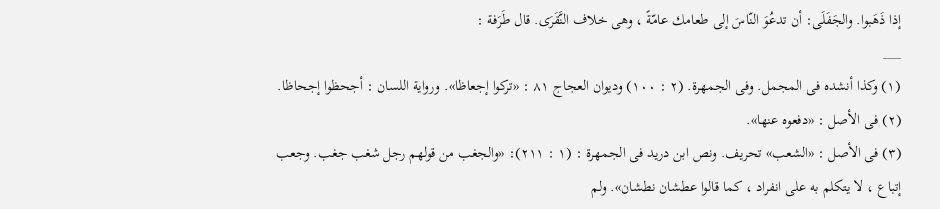إذا ذَهَبوا. والجَفَلَى: أن تدعُوَ النّاسَ إلى طعامك عامّةً ، وهى خلاف النَّقَرَى. قال طَرَفة :
___
(١) وكذا أنشده فى المجمل. وفى الجمهرة. (٢ : ١٠٠) وديوان العجاج ٨١ : «تركوا إجعاظا». ورواية اللسان : أجحظوا إجحاظا.
(٢) فى الأصل : «دفعوه عنها».
(٣) فى الأصل : «الشعب» تحريف. ونص ابن دريد فى الجمهرة : (١ : ٢١١): «والجغب من قولهم رجل شغب جغب. وجعب إتباع ، لا يتكلم به على انفراد ، كما قالوا عطشان نطشان». ولم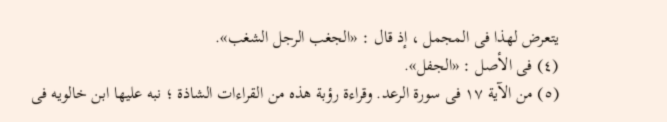يتعرض لهذا فى المجمل ، إذ قال : «الجغب الرجل الشغب».
(٤) فى الأصل : «الجفل».
(٥) من الآية ١٧ فى سورة الرعد. وقراءة رؤبة هذه من القراءات الشاذة ؛ نبه عليها ابن خالويه فى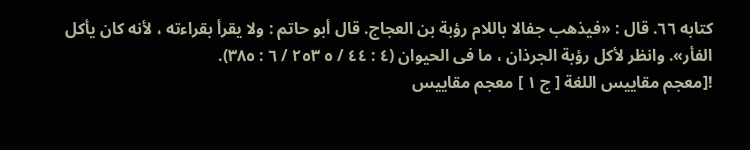كتابه ٦٦. قال : «فيذهب جفالا باللام رؤبة بن العجاج. قال أبو حاتم : ولا يقرأ بقراءته ، لأنه كان يأكل الفأر». وانظر لأكل رؤبة الجرذان ، ما فى الحيوان (٤ : ٤٤ / ٥ ٢٥٣ / ٦ : ٣٨٥).
![معجم مقاييس اللغة [ ج ١ ] معجم مقاييس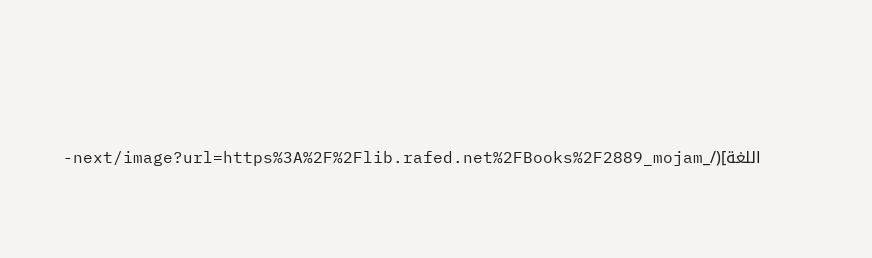اللغة](/_next/image?url=https%3A%2F%2Flib.rafed.net%2FBooks%2F2889_mojam-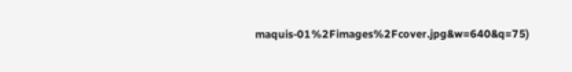maquis-01%2Fimages%2Fcover.jpg&w=640&q=75)